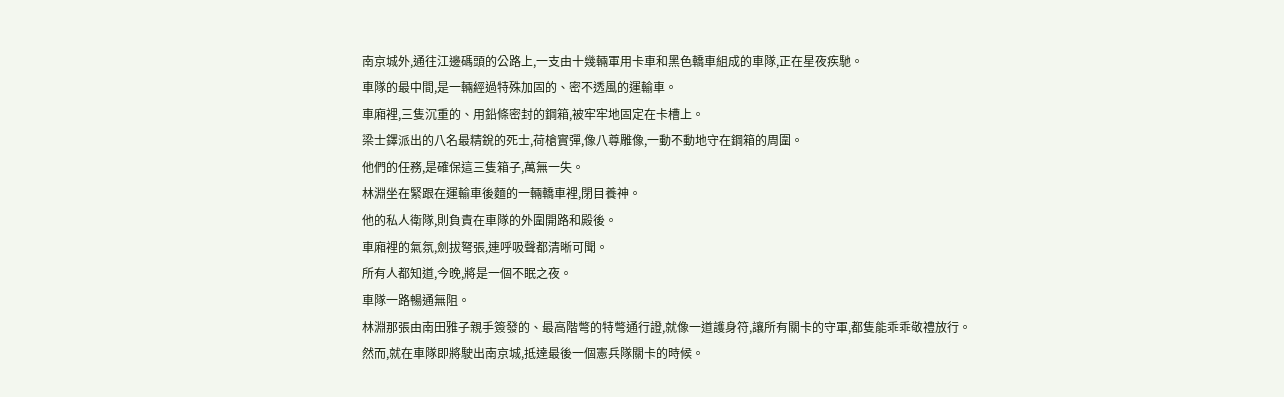南京城外,通往江邊碼頭的公路上,一支由十幾輛軍用卡車和黑色轎車組成的車隊,正在星夜疾馳。
車隊的最中間,是一輛經過特殊加固的、密不透風的運輸車。
車廂裡,三隻沉重的、用鉛條密封的鋼箱,被牢牢地固定在卡槽上。
梁士鐸派出的八名最精銳的死士,荷槍實彈,像八尊雕像,一動不動地守在鋼箱的周圍。
他們的任務,是確保這三隻箱子,萬無一失。
林淵坐在緊跟在運輸車後麵的一輛轎車裡,閉目養神。
他的私人衛隊,則負責在車隊的外圍開路和殿後。
車廂裡的氣氛,劍拔弩張,連呼吸聲都清晰可聞。
所有人都知道,今晚,將是一個不眠之夜。
車隊一路暢通無阻。
林淵那張由南田雅子親手簽發的、最高階彆的特彆通行證,就像一道護身符,讓所有關卡的守軍,都隻能乖乖敬禮放行。
然而,就在車隊即將駛出南京城,抵達最後一個憲兵隊關卡的時候。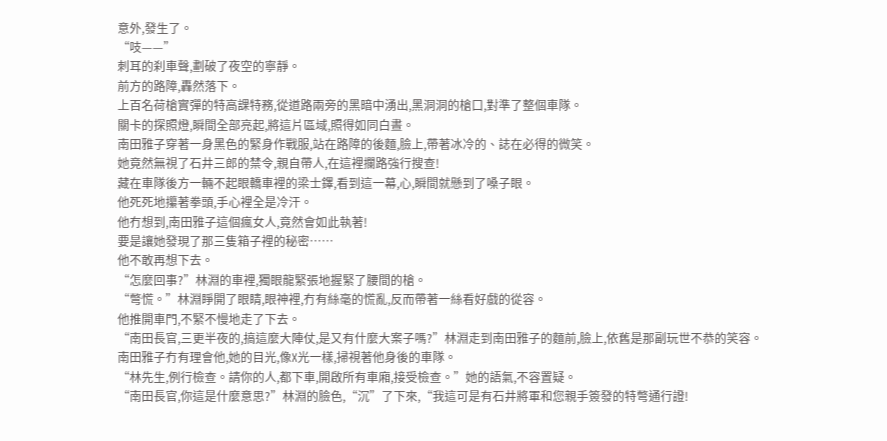意外,發生了。
“吱——”
刺耳的刹車聲,劃破了夜空的寧靜。
前方的路障,轟然落下。
上百名荷槍實彈的特高課特務,從道路兩旁的黑暗中湧出,黑洞洞的槍口,對準了整個車隊。
關卡的探照燈,瞬間全部亮起,將這片區域,照得如同白晝。
南田雅子穿著一身黑色的緊身作戰服,站在路障的後麵,臉上,帶著冰冷的、誌在必得的微笑。
她竟然無視了石井三郎的禁令,親自帶人,在這裡攔路強行搜查!
藏在車隊後方一輛不起眼轎車裡的梁士鐸,看到這一幕,心,瞬間就懸到了嗓子眼。
他死死地攥著拳頭,手心裡全是冷汗。
他冇想到,南田雅子這個瘋女人,竟然會如此執著!
要是讓她發現了那三隻箱子裡的秘密……
他不敢再想下去。
“怎麼回事?”林淵的車裡,獨眼龍緊張地握緊了腰間的槍。
“彆慌。”林淵睜開了眼睛,眼神裡,冇有絲毫的慌亂,反而帶著一絲看好戲的從容。
他推開車門,不緊不慢地走了下去。
“南田長官,三更半夜的,搞這麼大陣仗,是又有什麼大案子嗎?”林淵走到南田雅子的麵前,臉上,依舊是那副玩世不恭的笑容。
南田雅子冇有理會他,她的目光,像X光一樣,掃視著他身後的車隊。
“林先生,例行檢查。請你的人,都下車,開啟所有車廂,接受檢查。”她的語氣,不容置疑。
“南田長官,你這是什麼意思?”林淵的臉色,“沉”了下來,“我這可是有石井將軍和您親手簽發的特彆通行證!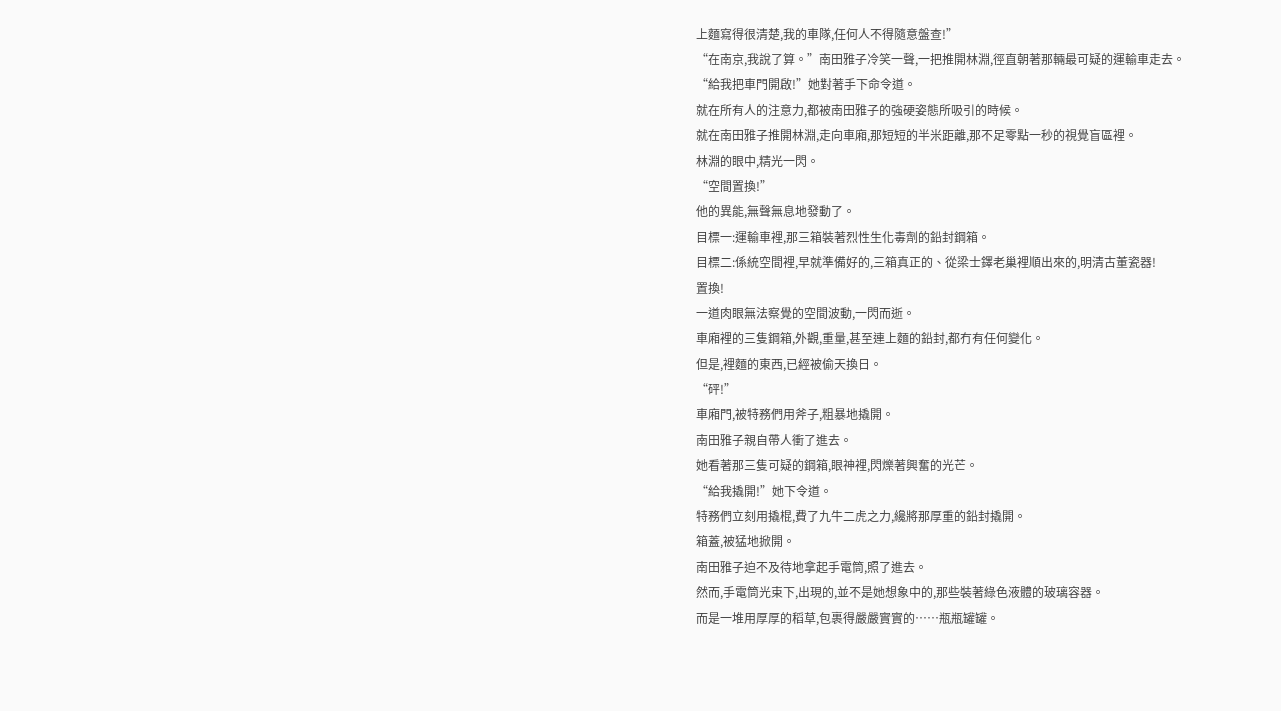上麵寫得很清楚,我的車隊,任何人不得隨意盤查!”
“在南京,我說了算。”南田雅子冷笑一聲,一把推開林淵,徑直朝著那輛最可疑的運輸車走去。
“給我把車門開啟!”她對著手下命令道。
就在所有人的注意力,都被南田雅子的強硬姿態所吸引的時候。
就在南田雅子推開林淵,走向車廂,那短短的半米距離,那不足零點一秒的視覺盲區裡。
林淵的眼中,精光一閃。
“空間置換!”
他的異能,無聲無息地發動了。
目標一:運輸車裡,那三箱裝著烈性生化毒劑的鉛封鋼箱。
目標二:係統空間裡,早就準備好的,三箱真正的、從梁士鐸老巢裡順出來的,明清古董瓷器!
置換!
一道肉眼無法察覺的空間波動,一閃而逝。
車廂裡的三隻鋼箱,外觀,重量,甚至連上麵的鉛封,都冇有任何變化。
但是,裡麵的東西,已經被偷天換日。
“砰!”
車廂門,被特務們用斧子,粗暴地撬開。
南田雅子親自帶人衝了進去。
她看著那三隻可疑的鋼箱,眼神裡,閃爍著興奮的光芒。
“給我撬開!”她下令道。
特務們立刻用撬棍,費了九牛二虎之力,纔將那厚重的鉛封撬開。
箱蓋,被猛地掀開。
南田雅子迫不及待地拿起手電筒,照了進去。
然而,手電筒光束下,出現的,並不是她想象中的,那些裝著綠色液體的玻璃容器。
而是一堆用厚厚的稻草,包裹得嚴嚴實實的……瓶瓶罐罐。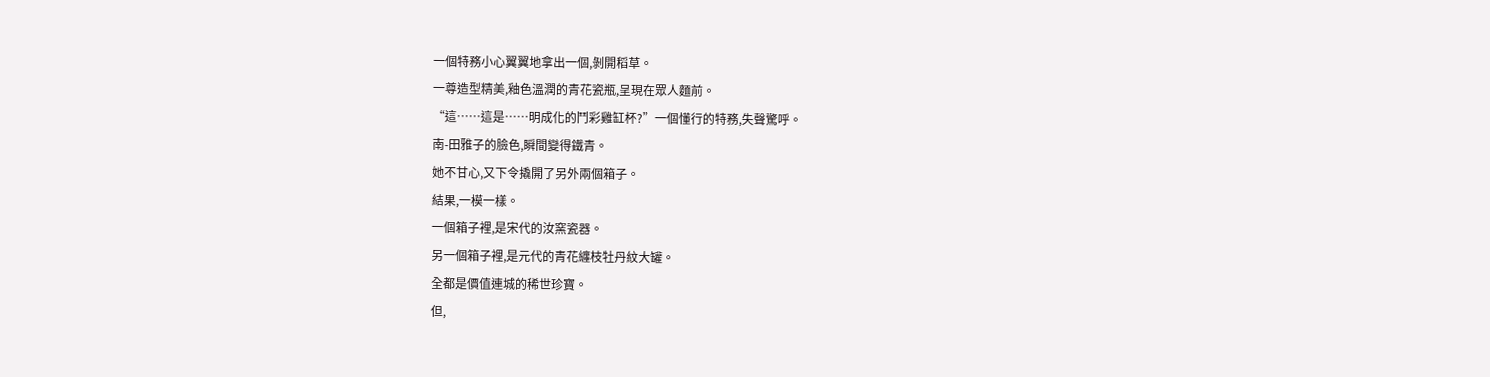一個特務小心翼翼地拿出一個,剝開稻草。
一尊造型精美,釉色溫潤的青花瓷瓶,呈現在眾人麵前。
“這……這是……明成化的鬥彩雞缸杯?”一個懂行的特務,失聲驚呼。
南-田雅子的臉色,瞬間變得鐵青。
她不甘心,又下令撬開了另外兩個箱子。
結果,一模一樣。
一個箱子裡,是宋代的汝窯瓷器。
另一個箱子裡,是元代的青花纏枝牡丹紋大罐。
全都是價值連城的稀世珍寶。
但,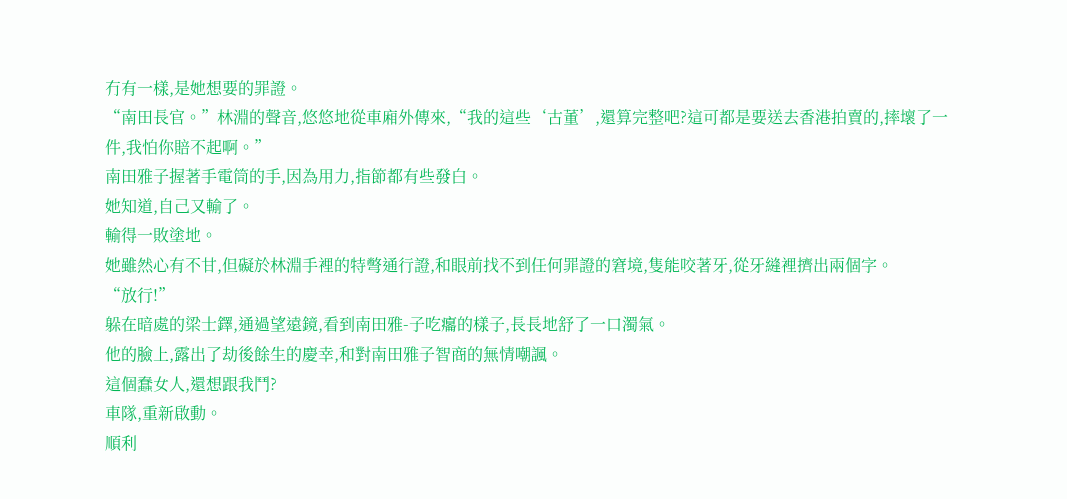冇有一樣,是她想要的罪證。
“南田長官。”林淵的聲音,悠悠地從車廂外傳來,“我的這些‘古董’,還算完整吧?這可都是要送去香港拍賣的,摔壞了一件,我怕你賠不起啊。”
南田雅子握著手電筒的手,因為用力,指節都有些發白。
她知道,自己又輸了。
輸得一敗塗地。
她雖然心有不甘,但礙於林淵手裡的特彆通行證,和眼前找不到任何罪證的窘境,隻能咬著牙,從牙縫裡擠出兩個字。
“放行!”
躲在暗處的梁士鐸,通過望遠鏡,看到南田雅-子吃癟的樣子,長長地舒了一口濁氣。
他的臉上,露出了劫後餘生的慶幸,和對南田雅子智商的無情嘲諷。
這個蠢女人,還想跟我鬥?
車隊,重新啟動。
順利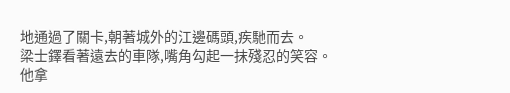地通過了關卡,朝著城外的江邊碼頭,疾馳而去。
梁士鐸看著遠去的車隊,嘴角勾起一抹殘忍的笑容。
他拿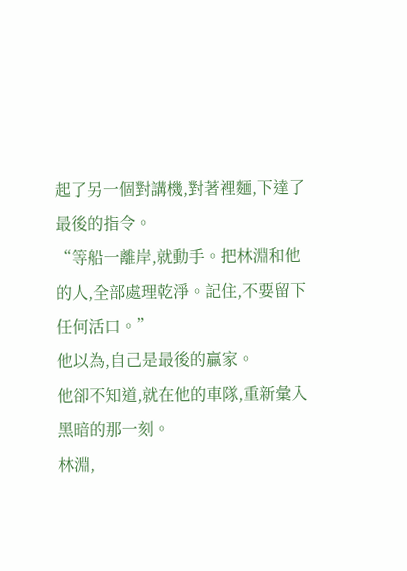起了另一個對講機,對著裡麵,下達了最後的指令。
“等船一離岸,就動手。把林淵和他的人,全部處理乾淨。記住,不要留下任何活口。”
他以為,自己是最後的贏家。
他卻不知道,就在他的車隊,重新彙入黑暗的那一刻。
林淵,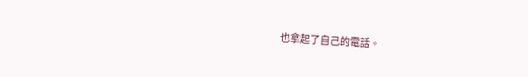也拿起了自己的電話。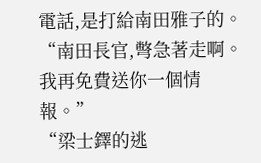電話,是打給南田雅子的。
“南田長官,彆急著走啊。我再免費送你一個情報。”
“梁士鐸的逃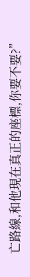亡路線,和他現在真正的座標,你要不要?”